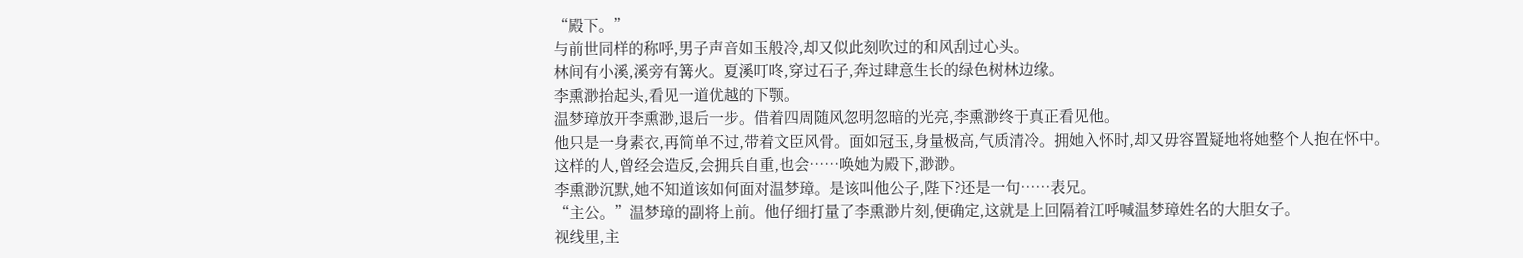“殿下。”
与前世同样的称呼,男子声音如玉般冷,却又似此刻吹过的和风刮过心头。
林间有小溪,溪旁有篝火。夏溪叮咚,穿过石子,奔过肆意生长的绿色树林边缘。
李熏渺抬起头,看见一道优越的下颚。
温梦璋放开李熏渺,退后一步。借着四周随风忽明忽暗的光亮,李熏渺终于真正看见他。
他只是一身素衣,再简单不过,带着文臣风骨。面如冠玉,身量极高,气质清冷。拥她入怀时,却又毋容置疑地将她整个人抱在怀中。
这样的人,曾经会造反,会拥兵自重,也会……唤她为殿下,渺渺。
李熏渺沉默,她不知道该如何面对温梦璋。是该叫他公子,陛下?还是一句……表兄。
“主公。”温梦璋的副将上前。他仔细打量了李熏渺片刻,便确定,这就是上回隔着江呼喊温梦璋姓名的大胆女子。
视线里,主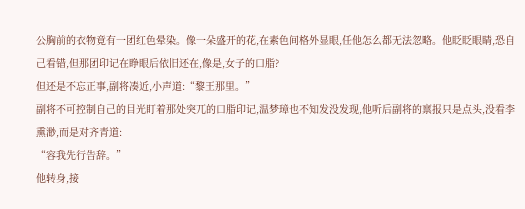公胸前的衣物竟有一团红色晕染。像一朵盛开的花,在素色间格外显眼,任他怎么都无法忽略。他眨眨眼睛,恐自己看错,但那团印记在睁眼后依旧还在,像是,女子的口脂?
但还是不忘正事,副将凑近,小声道:“黎王那里。”
副将不可控制自己的目光盯着那处突兀的口脂印记,温梦璋也不知发没发现,他听后副将的禀报只是点头,没看李熏渺,而是对齐青道:
“容我先行告辞。”
他转身,接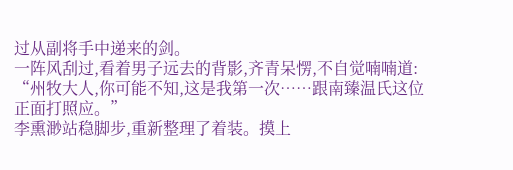过从副将手中递来的剑。
一阵风刮过,看着男子远去的背影,齐青呆愣,不自觉喃喃道:
“州牧大人,你可能不知,这是我第一次……跟南臻温氏这位正面打照应。”
李熏渺站稳脚步,重新整理了着装。摸上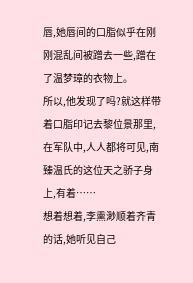唇,她唇间的口脂似乎在刚刚混乱间被蹭去一些,蹭在了温梦璋的衣物上。
所以,他发现了吗?就这样带着口脂印记去黎位景那里,在军队中,人人都将可见,南臻温氏的这位天之骄子身上,有着……
想着想着,李熏渺顺着齐青的话,她听见自己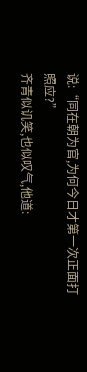说:“同在朝为官,为何今日才第一次正面打照应?”
齐青似讥笑,也似叹气,他道: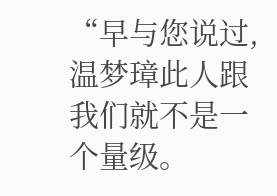“早与您说过,温梦璋此人跟我们就不是一个量级。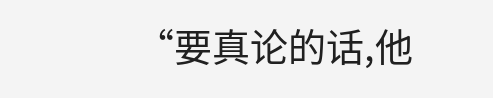“要真论的话,他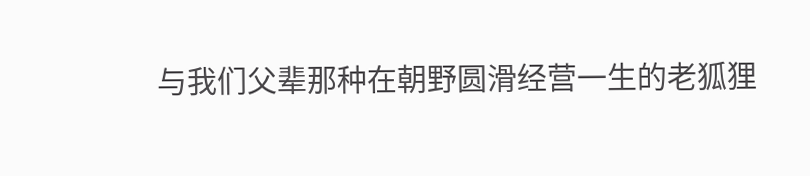与我们父辈那种在朝野圆滑经营一生的老狐狸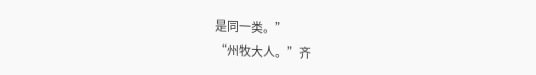是同一类。”
“州牧大人。”齐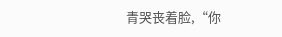青哭丧着脸,“你